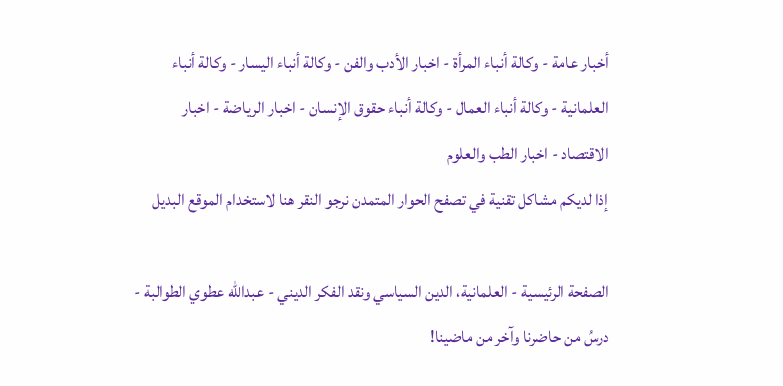أخبار عامة - وكالة أنباء المرأة - اخبار الأدب والفن - وكالة أنباء اليسار - وكالة أنباء العلمانية - وكالة أنباء العمال - وكالة أنباء حقوق الإنسان - اخبار الرياضة - اخبار الاقتصاد - اخبار الطب والعلوم
إذا لديكم مشاكل تقنية في تصفح الحوار المتمدن نرجو النقر هنا لاستخدام الموقع البديل

الصفحة الرئيسية - العلمانية، الدين السياسي ونقد الفكر الديني - عبدالله عطوي الطوالبة - درسُ من حاضرنا وآخر من ماضينا!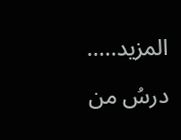المزيد.....

درسُ من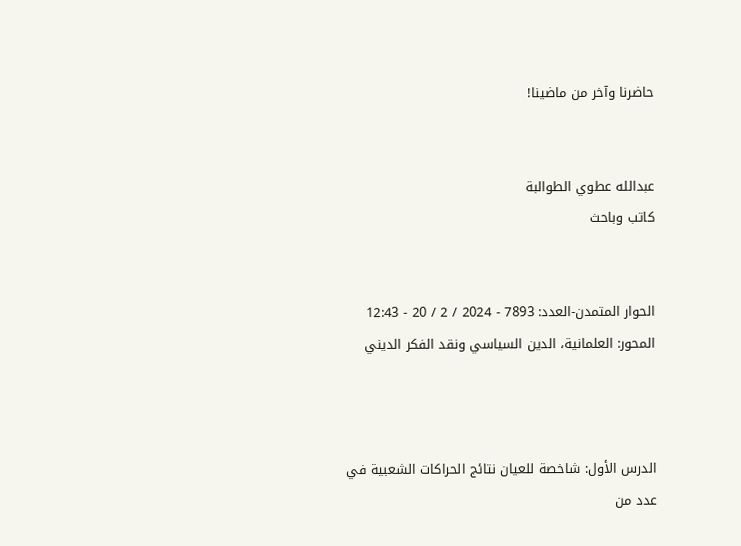حاضرنا وآخر من ماضينا!


عبدالله عطوي الطوالبة
كاتب وباحث


الحوار المتمدن-العدد: 7893 - 2024 / 2 / 20 - 12:43
المحور: العلمانية، الدين السياسي ونقد الفكر الديني



الدرس الأول: شاخصة للعيان نتائج الحراكات الشعبية في عدد من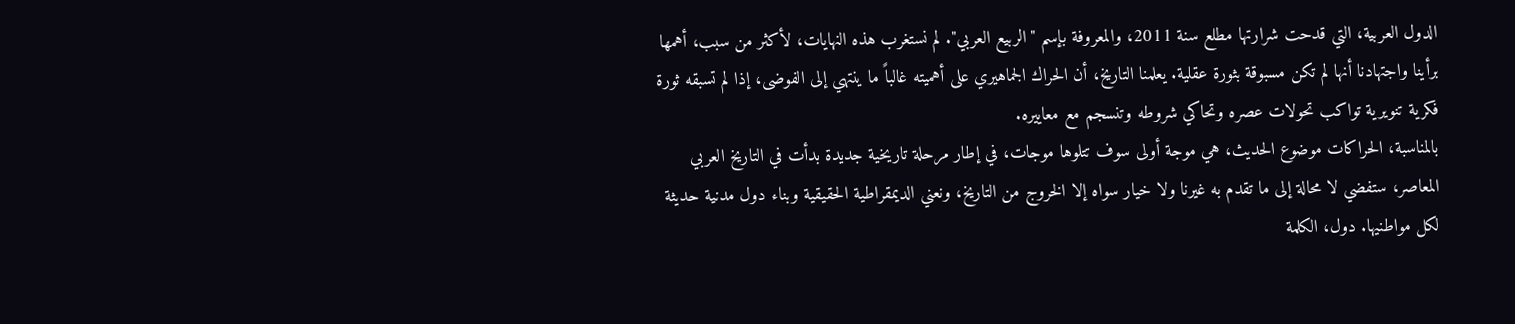الدول العربية، التي قدحت شرارتها مطلع سنة 2011، والمعروفة بإسم "الربيع العربي". لم نستغرب هذه النهايات، لأكثر من سبب، أهمها برأينا واجتهادنا أنها لم تكن مسبوقة بثورة عقلية. يعلمنا التاريخ، أن الحراك الجماهيري على أهميته غالباً ما ينتهي إلى الفوضى، إذا لم تسبقه ثورة فكرية تنويرية تواكب تحولات عصره وتحاكي شروطه وتنسجم مع معاييره.
بالمناسبة، الحراكات موضوع الحديث، هي موجة أولى سوف تتلوها موجات، في إطار مرحلة تاريخية جديدة بدأت في التاريخ العربي المعاصر، ستفضي لا محالة إلى ما تقدم به غيرنا ولا خيار سواه إلا الخروج من التاريخ، ونعني الديمقراطية الحقيقية وبناء دول مدنية حديثة لكل مواطنيها. دول، الكلمة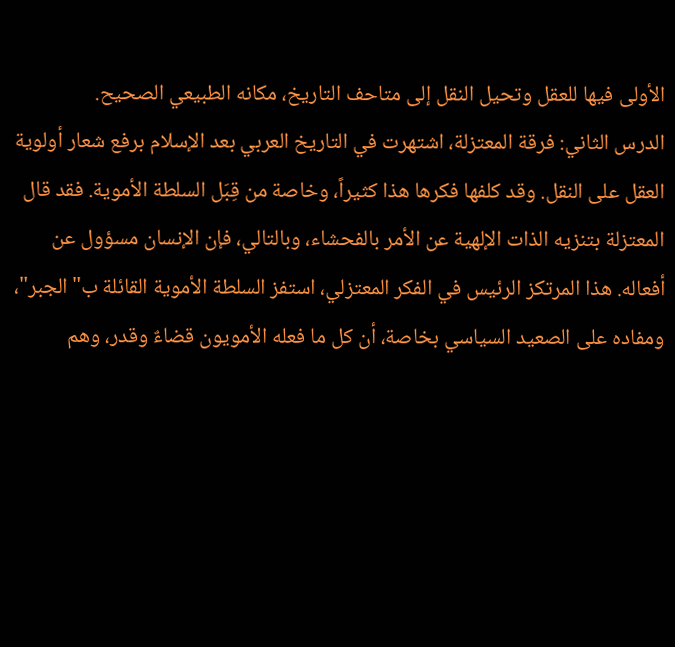الأولى فيها للعقل وتحيل النقل إلى متاحف التاريخ، مكانه الطبيعي الصحيح.
الدرس الثاني: فرقة المعتزلة، اشتهرت في التاريخ العربي بعد الإسلام برفع شعار أولوية العقل على النقل. وقد كلفها فكرها هذا كثيراً، وخاصة من قِبَل السلطة الأموية. فقد قال المعتزلة بتنزيه الذات الإلهية عن الأمر بالفحشاء، وبالتالي، فإن الإنسان مسؤول عن أفعاله. هذا المرتكز الرئيس في الفكر المعتزلي، استفز السلطة الأموية القائلة ب"الجبر"، ومفاده على الصعيد السياسي بخاصة، أن كل ما فعله الأمويون قضاءٌ وقدر، وهم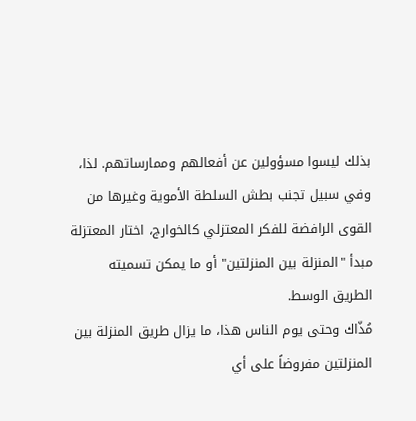بذلك ليسوا مسؤولين عن أفعالهم وممارساتهم. لذا، وفي سبيل تجنب بطش السلطة الأموية وغيرها من القوى الرافضة للفكر المعتزلي كالخوارج، اختار المعتزلة مبدأ "المنزلة بين المنزلتين" أو ما يمكن تسميته الطريق الوسط.
مُذّاك وحتى يوم الناس هذا، ما يزال طريق المنزلة بين المنزلتين مفروضاً على أي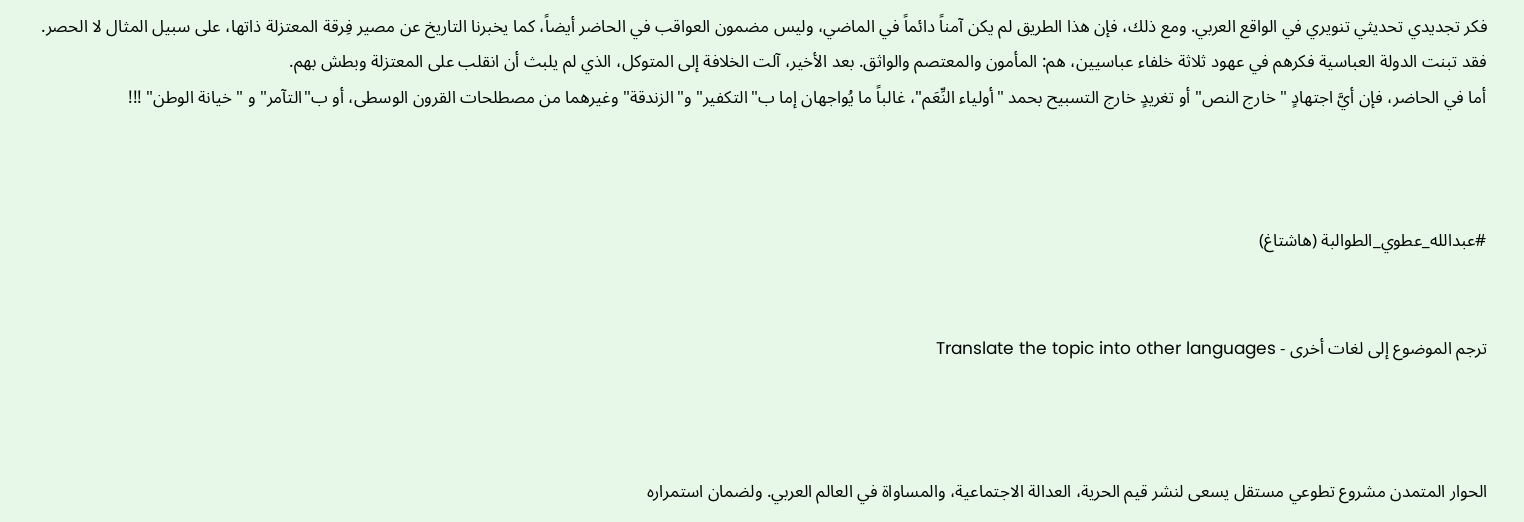فكر تجديدي تحديثي تنويري في الواقع العربي. ومع ذلك، فإن هذا الطريق لم يكن آمناً دائماً في الماضي، وليس مضمون العواقب في الحاضر أيضاً، كما يخبرنا التاريخ عن مصير فِرقة المعتزلة ذاتها، على سبيل المثال لا الحصر. فقد تبنت الدولة العباسية فكرهم في عهود ثلاثة خلفاء عباسيين، هم: المأمون والمعتصم والواثق. بعد الأخير، آلت الخلافة إلى المتوكل، الذي لم يلبث أن انقلب على المعتزلة وبطش بهم.
أما في الحاضر، فإن أيَّ اجتهادٍ "خارج النص" أو تغريدٍ خارج التسبيح بحمد "أولياء النِّعَم"، غالباً ما يُواجهان إما ب"التكفير" و"الزندقة" وغيرهما من مصطلحات القرون الوسطى، أو ب"التآمر" و "خيانة الوطن" !!!



#عبدالله_عطوي_الطوالبة (هاشتاغ)


ترجم الموضوع إلى لغات أخرى - Translate the topic into other languages



الحوار المتمدن مشروع تطوعي مستقل يسعى لنشر قيم الحرية، العدالة الاجتماعية، والمساواة في العالم العربي. ولضمان استمراره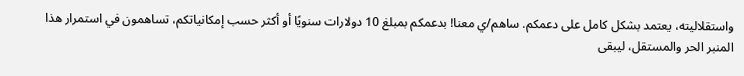واستقلاليته، يعتمد بشكل كامل على دعمكم. ساهم/ي معنا! بدعمكم بمبلغ 10 دولارات سنويًا أو أكثر حسب إمكانياتكم، تساهمون في استمرار هذا المنبر الحر والمستقل، ليبقى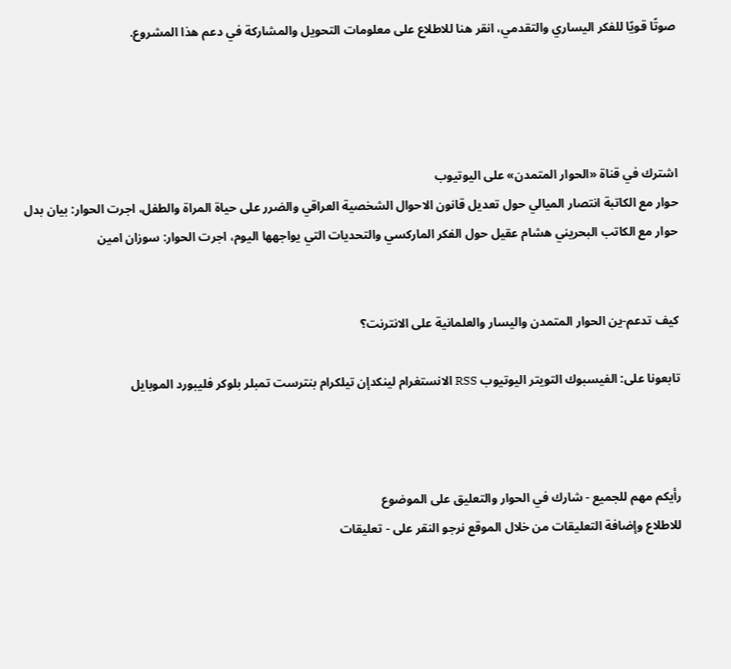صوتًا قويًا للفكر اليساري والتقدمي، انقر هنا للاطلاع على معلومات التحويل والمشاركة في دعم هذا المشروع.




اشترك في قناة «الحوار المتمدن» على اليوتيوب
حوار مع الكاتبة انتصار الميالي حول تعديل قانون الاحوال الشخصية العراقي والضرر على حياة المراة والطفل، اجرت الحوار: بيان بدل
حوار مع الكاتب البحريني هشام عقيل حول الفكر الماركسي والتحديات التي يواجهها اليوم، اجرت الحوار: سوزان امين


كيف تدعم-ين الحوار المتمدن واليسار والعلمانية على الانترنت؟

تابعونا على: الفيسبوك التويتر اليوتيوب RSS الانستغرام لينكدإن تيلكرام بنترست تمبلر بلوكر فليبورد الموبايل



رأيكم مهم للجميع - شارك في الحوار والتعليق على الموضوع
للاطلاع وإضافة التعليقات من خلال الموقع نرجو النقر على - تعليقات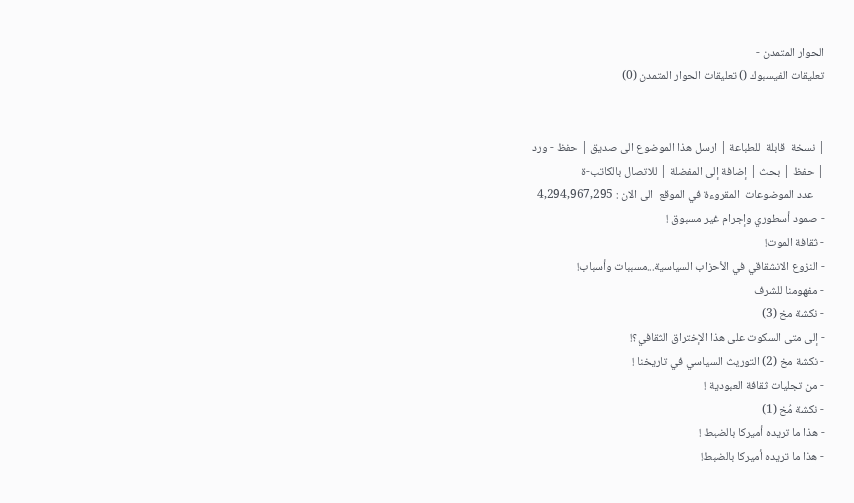الحوار المتمدن -
تعليقات الفيسبوك () تعليقات الحوار المتمدن (0)


| نسخة  قابلة  للطباعة | ارسل هذا الموضوع الى صديق | حفظ - ورد
| حفظ | بحث | إضافة إلى المفضلة | للاتصال بالكاتب-ة
    عدد الموضوعات  المقروءة في الموقع  الى الان : 4,294,967,295
- صمود أسطوري وإجرام غير مسبوق !
- ثقافة الموت!
- النزوع الانشقاقي في الأحزاب السياسية...مسببات وأسباب!
- مفهومنا للشرف
- نكشة مخ (3)
- إلى متى السكوت على هذا الإختراق الثقافي؟!
- نكشة مخ (2) التوريث السياسي في تاريخنا !
- من تجليات ثقافة العبودية !
- نكشة مُخ (1)
- هذا ما تريده أميركا بالضبط !
- هذا ما تريده أميركا بالضبط!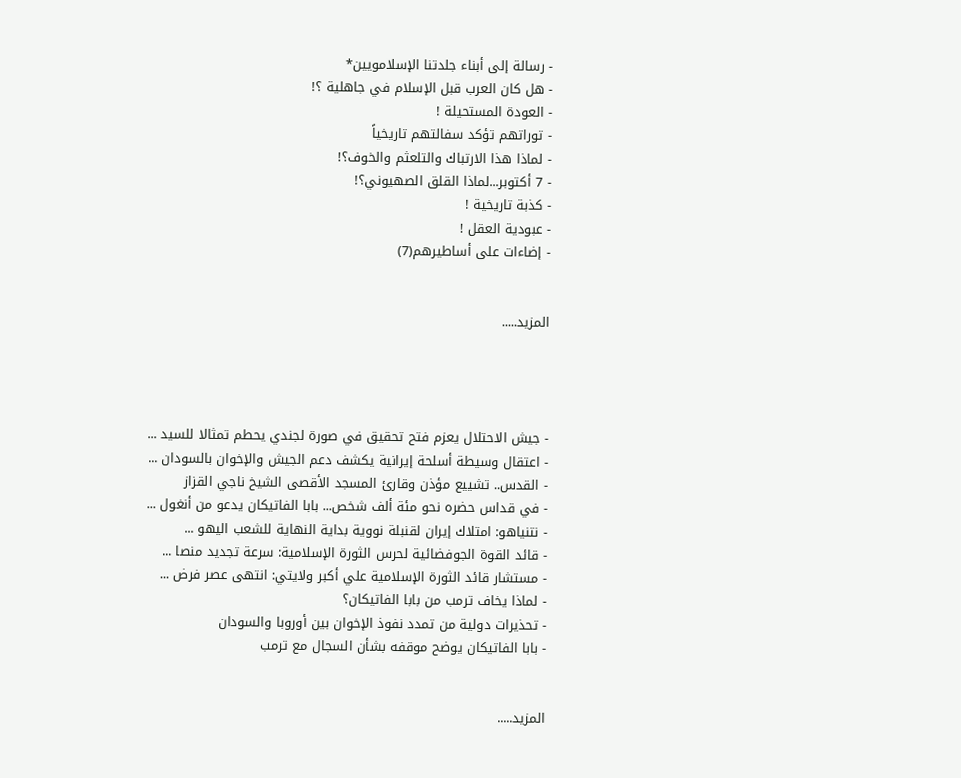- رسالة إلى أبناء جلدتنا الإسلامويين*
- هل كان العرب قبل الإسلام في جاهلية ؟!
- العودة المستحيلة !
- توراتهم تؤكد سفالتهم تاريخياً
- لماذا هذا الارتباك والتلعثم والخوف؟!
- 7 أكتوبر...لماذا القلق الصهيوني؟!
- كذبة تاريخية !
- عبودية العقل !
- إضاءات على أساطيرهم(7)


المزيد.....




- جيش الاحتلال يعزم فتح تحقيق في صورة لجندي يحطم تمثالا للسيد ...
- اعتقال وسيطة أسلحة إيرانية يكشف دعم الجيش والإخوان بالسودان ...
- القدس.. تشييع مؤذن وقارئ المسجد الأقصى الشيخ ناجي القزاز
- في قداس حضره نحو مئة ألف شخص... بابا الفاتيكان يدعو من أنغول ...
- نتنياهو: امتلاك إيران لقنبلة نووية بداية النهاية للشعب اليهو ...
- قائد القوة الجوفضائية لحرس الثورة الإسلامية: سرعة تجديد منصا ...
- مستشار قائد الثورة الإسلامية علي أكبر ولايتي: انتهى عصر فرض ...
- لماذا يخاف ترمب من بابا الفاتيكان؟
- تحذيرات دولية من تمدد نفوذ الإخوان بين أوروبا والسودان
- بابا الفاتيكان يوضح موقفه بشأن السجال مع ترمب


المزيد.....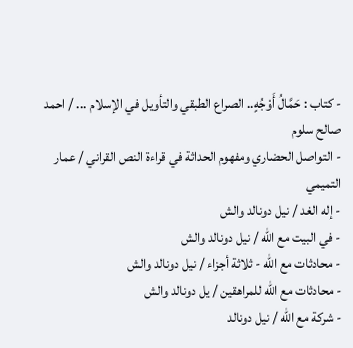- كتاب : حَمَّالُ أَوْجُهٍ.. الصراع الطبقي والتأويل في الإسلام ... / احمد صالح سلوم
- التواصل الحضاري ومفهوم الحداثة في قراءة النص القراني / عمار التميمي
- إله الغد / نيل دونالد والش
- في البيت مع الله / نيل دونالد والش
- محادثات مع الله - ثلاثة أجزاء / نيل دونالد والش
- محادثات مع الله للمراهقين / يل دونالد والش
- شركة مع الله / نيل دونالد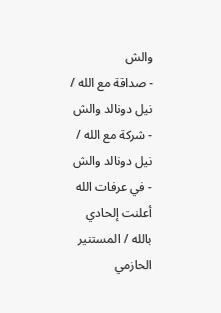والش
- صداقة مع الله / نيل دونالد والش
- شركة مع الله / نيل دونالد والش
- في عرفات الله أعلنت إلحادي بالله / المستنير الحازمي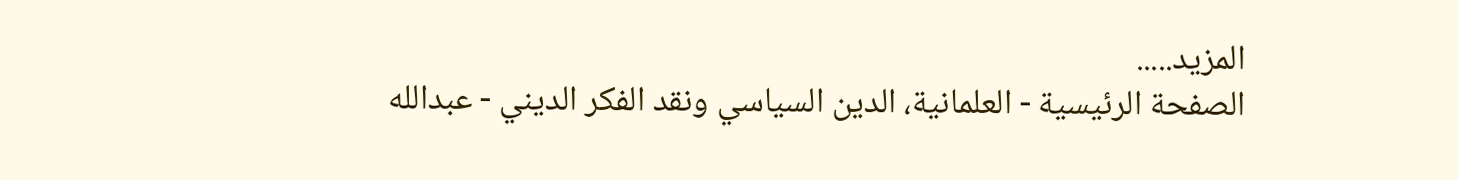المزيد.....
الصفحة الرئيسية - العلمانية، الدين السياسي ونقد الفكر الديني - عبدالله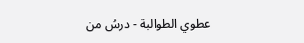عطوي الطوالبة - درسُ من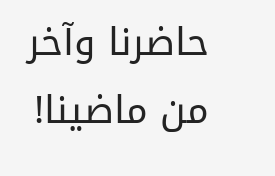حاضرنا وآخر من ماضينا!